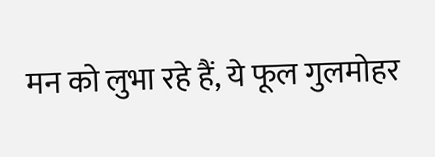मन को लुभा रहे हैं, ये फूल गुलमोहर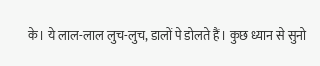के। ये लाल-लाल लुच-लुच, डालों पे डोलते हैं। कुछ ध्यान से सुनो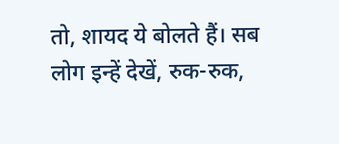तो, शायद ये बोलते हैं। सब लोग इन्हें देखें, रुक-रुक,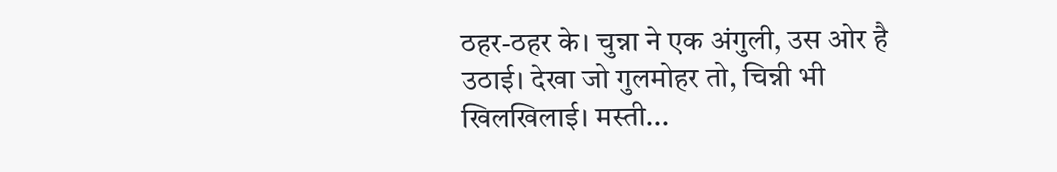ठहर-ठहर के। चुन्ना ने एक अंगुली, उस ओर है उठाई। देखा जो गुलमोहर तो, चिन्नी भी खिलखिलाई। मस्ती...